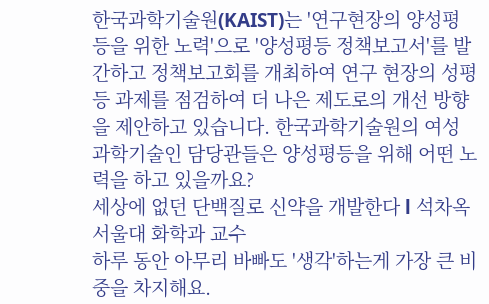한국과학기술원(KAIST)는 '연구현장의 양성평등을 위한 노력'으로 '양성평등 정책보고서'를 발간하고 정책보고회를 개최하여 연구 현장의 성평등 과제를 점검하여 더 나은 제도로의 개선 방향을 제안하고 있습니다. 한국과학기술원의 여성과학기술인 담당관들은 양성평등을 위해 어떤 노력을 하고 있을까요?
세상에 없던 단백질로 신약을 개발한다 l 석차옥 서울대 화학과 교수
하루 동안 아무리 바빠도 '생각'하는게 가장 큰 비중을 차지해요.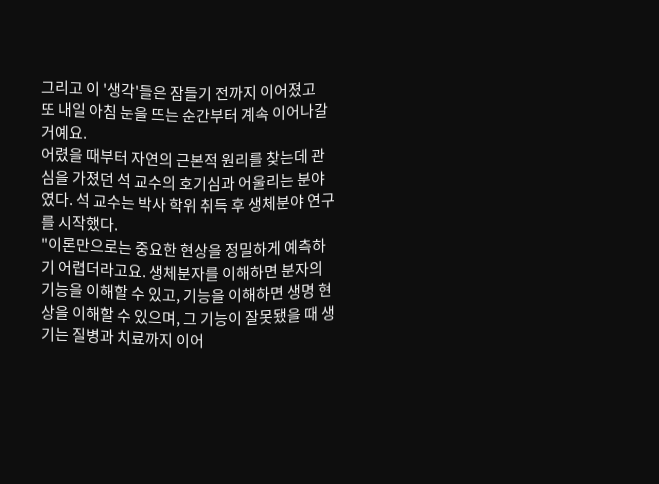그리고 이 '생각'들은 잠들기 전까지 이어졌고
또 내일 아침 눈을 뜨는 순간부터 계속 이어나갈거예요.
어렸을 때부터 자연의 근본적 원리를 찾는데 관심을 가졌던 석 교수의 호기심과 어울리는 분야였다. 석 교수는 박사 학위 취득 후 생체분야 연구를 시작했다.
"이론만으로는 중요한 현상을 정밀하게 예측하기 어렵더라고요. 생체분자를 이해하면 분자의 기능을 이해할 수 있고, 기능을 이해하면 생명 현상을 이해할 수 있으며, 그 기능이 잘못됐을 때 생기는 질병과 치료까지 이어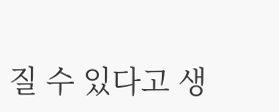질 수 있다고 생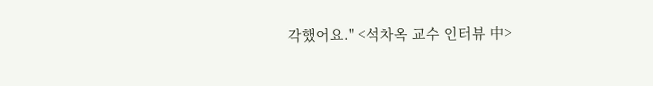각했어요." <석차옥 교수 인터뷰 中>